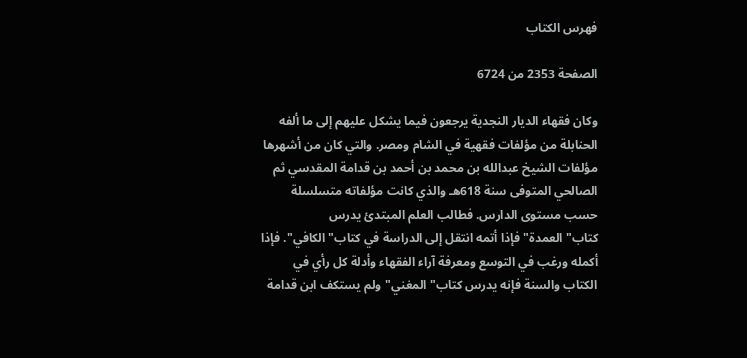فهرس الكتاب

الصفحة 2353 من 6724

وكان فقهاء الديار النجدية يرجعون فيما يشكل عليهم إلى ما ألفه الحنابلة من مؤلفات فقهية في الشام ومصر. والتي كان من أشهرها مؤلفات الشيخ عبدالله بن محمد بن أحمد بن قدامة المقدسي ثم الصالحي المتوفى سنة 618هـ والذي كانت مؤلفاته متسلسلة حسب مستوى الدارس. فطالب العلم المبتدئ يدرس كتاب"العمدة"فإذا أتمه انتقل إلى الدراسة في كتاب"الكافي". فإذا أكمله ورغب في التوسع ومعرفة آراء الفقهاء وأدلة كل رأي في الكتاب والسنة فإنه يدرس كتاب"المغني"ولم يستكف ابن قدامة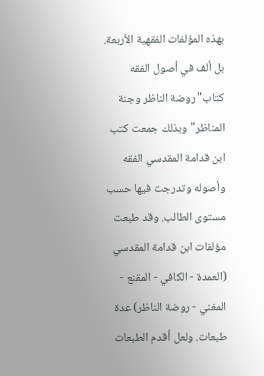بهذه المؤلفات الفقهية الأربعة. بل ألف في أصول الفقه كتاب"روضة الناظر وجنة المناظر"وبذلك جمعت كتب ابن قدامة المقدسي الفقه وأصوله وتدرجت فيها حسب مستوى الطالب. وقد طبعت مؤلفات ابن قدامة المقدسي (العمدة - الكافي - المقنع - المغني - روضة الناظر) عدة طبعات. ولعل أقدم الطبعات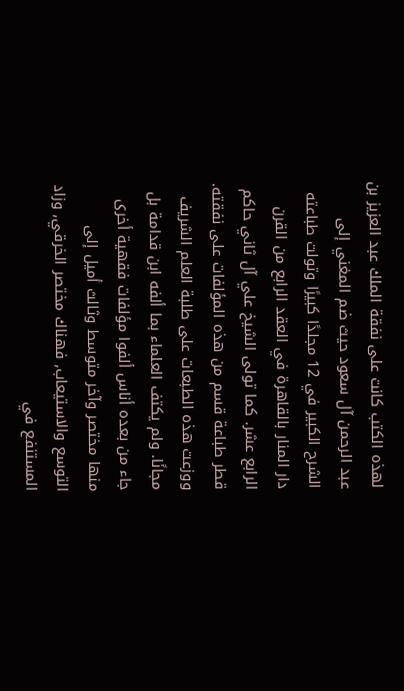لهذه الكتب كانت على نفقة الملك عبد العزيز بن عبد الرحمن آل سعود حيث ضم المغني إلى الشرح الكبير في 12 مجلدًا كبيرًا وتولت طباعته دار المنار بالقاهرة في العقد الرابع من القرن الرابع عشر. كما تولى الشيخ علي آل ثاني حاكم قطر طباعة قسم من هذه المؤلفات على نفقته. ووزعت هذه الطبعات على طلبة العلم الشريف مجانًا. ولم يكتف العلماء بما ألفه ابن قدامة بل جاء من بعده أناس ألفوا مؤلفات فقهية أخرى منها مختصر وآخر متوسط وثالث أميل إلى التوسع والاستيعاب, فهناك مختصر الخرقي, وزاد المستنفع في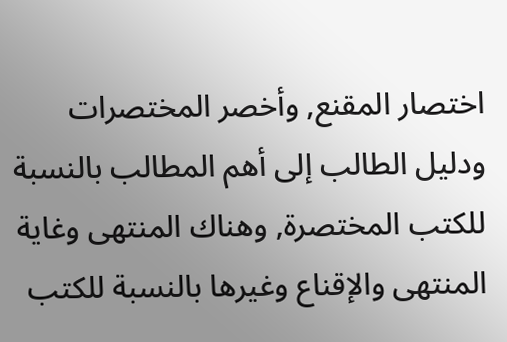اختصار المقنع, وأخصر المختصرات ودليل الطالب إلى أهم المطالب بالنسبة للكتب المختصرة, وهناك المنتهى وغاية المنتهى والإقناع وغيرها بالنسبة للكتب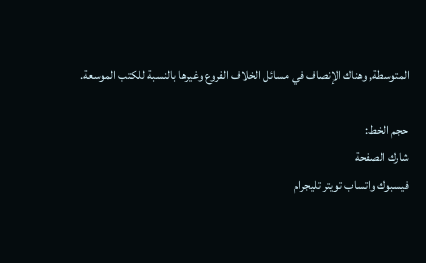المتوسطة, وهناك الإنصاف في مسائل الخلاف الفروع وغيرها بالنسبة للكتب الموسعة.

حجم الخط:
شارك الصفحة
فيسبوك واتساب تويتر تليجرام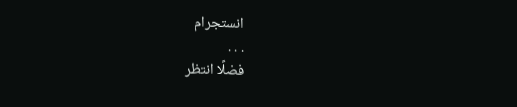انستجرام
. . .
فضلًا انتظر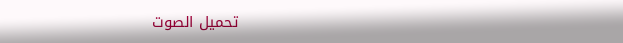تحميل الصوت